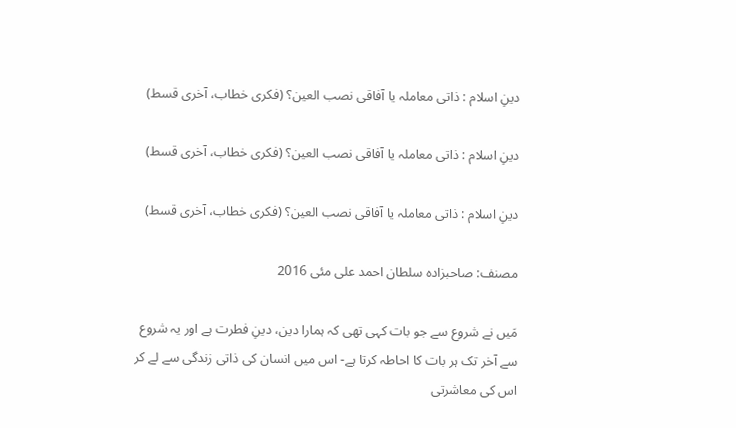دینِ اسلام : ذاتی معاملہ یا آفاقی نصب العین؟ (فکری خطاب، آخری قسط)

دینِ اسلام : ذاتی معاملہ یا آفاقی نصب العین؟ (فکری خطاب، آخری قسط)

دینِ اسلام : ذاتی معاملہ یا آفاقی نصب العین؟ (فکری خطاب، آخری قسط)

مصنف: صاحبزادہ سلطان احمد علی مئی 2016

مَیں نے شروع سے جو بات کہی تھی کہ ہمارا دین، دینِ فطرت ہے اور یہ شروع سے آخر تک ہر بات کا احاطہ کرتا ہے- اس میں انسان کی ذاتی زندگی سے لے کر اس کی معاشرتی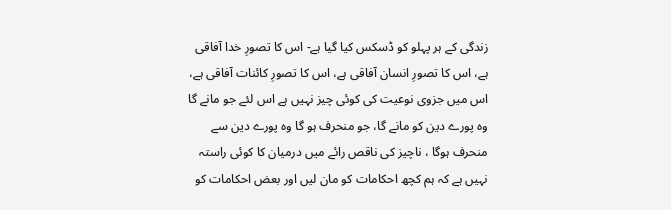زندگی کے ہر پہلو کو ڈسکس کیا گیا ہے- اس کا تصورِ خدا آفاقی ہے، اس کا تصورِ انسان آفاقی ہے، اس کا تصورِ کائنات آفاقی ہے، اس میں جزوی نوعیت کی کوئی چیز نہیں ہے اس لئے جو مانے گا وہ پورے دین کو مانے گا، جو منحرف ہو گا وہ پورے دین سے منحرف ہوگا ، ناچیز کی ناقص رائے میں درمیان کا کوئی راستہ نہیں ہے کہ ہم کچھ احکامات کو مان لیں اور بعض احکامات کو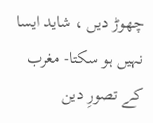چھوڑ دیں ، شاید ایسا نہیں ہو سکتا- مغرب کے تصورِ دین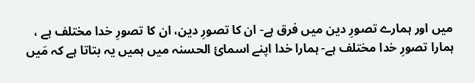میں اور ہمارے تصورِ دین میں فرق ہے- ان کا تصورِ دین، ان کا تصورِ خدا مختلف ہے ، ہمارا تصورِ خدا مختلف ہے- ہمارا خدا اپنے اسمائ الحسنہ میں ہمیں یہ بتاتا ہے کہ مَیں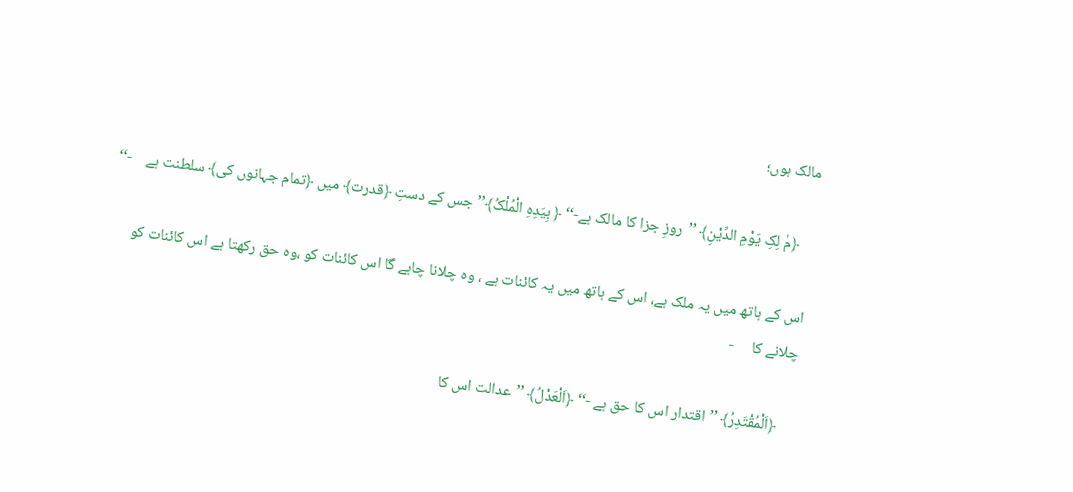مالک ہوں؛

    ﴿مٰ لِکِ یَوْمِ الدِّیْنِ﴾ ’’روزِ جزا کا مالک ہے-‘‘ ﴿ بِیَدِہِ الْمُلْکُ﴾’’ جس کے دستِ ﴿قدرت﴾ میں ﴿تمام جہانوں کی﴾ سلطنت ہے    -‘‘

اس کے ہاتھ میں یہ ملک ہے، اس کے ہاتھ میں یہ کائنات ہے ، وہ چلانا چاہے گا اس کائنات کو ،وہ حق رکھتا ہے اس کائنات کو چلانے کا     -

    ﴿اَلْمُقْتَدِرُ﴾ ’’اقتدار اس کا حق ہے -‘‘ ﴿اَلْعَدْلُ﴾ ’’عدالت اس کا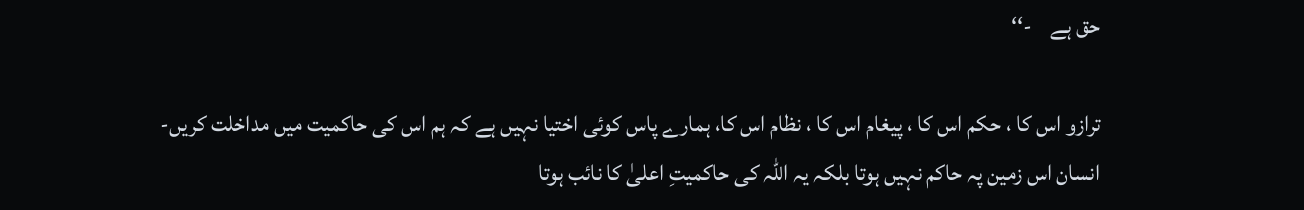حق ہے    -‘‘

ترازو اس کا ، حکم اس کا ، پیغام اس کا ، نظام اس کا، ہمارے پاس کوئی اختیا نہیں ہے کہ ہم اس کی حاکمیت میں مداخلت کریں- انسان اس زمین پہ حاکم نہیں ہوتا بلکہ یہ اللہ کی حاکمیتِ اعلیٰ کا نائب ہوتا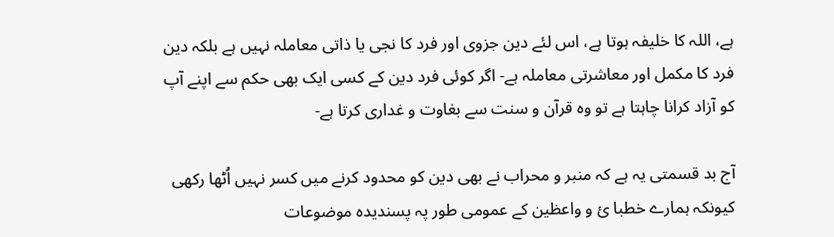ہے، اللہ کا خلیفہ ہوتا ہے، اس لئے دین جزوی اور فرد کا نجی یا ذاتی معاملہ نہیں ہے بلکہ دین فرد کا مکمل اور معاشرتی معاملہ ہے- اگر کوئی فرد دین کے کسی ایک بھی حکم سے اپنے آپ کو آزاد کرانا چاہتا ہے تو وہ قرآن و سنت سے بغاوت و غداری کرتا ہے-

آج بد قسمتی یہ ہے کہ منبر و محراب نے بھی دین کو محدود کرنے میں کسر نہیں اُٹھا رکھی کیونکہ ہمارے خطبا ئ و واعظین کے عمومی طور پہ پسندیدہ موضوعات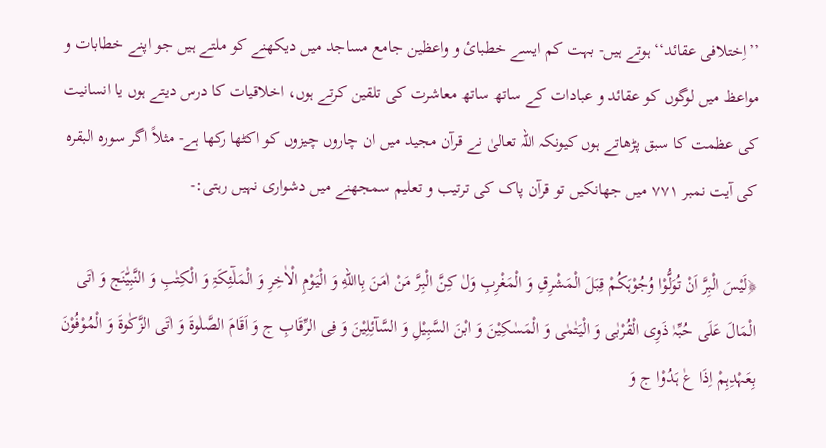’’اِختلافی عقائد‘‘ ہوتے ہیں- بہت کم ایسے خطبائ و واعظین جامع مساجد میں دیکھنے کو ملتے ہیں جو اپنے خطابات و مواعظ میں لوگوں کو عقائد و عبادات کے ساتھ ساتھ معاشرت کی تلقین کرتے ہوں، اخلاقیات کا درس دیتے ہوں یا انسانیت کی عظمت کا سبق پڑھاتے ہوں کیونکہ اللہ تعالیٰ نے قرآن مجید میں ان چاروں چیزوں کو اکٹھا رکھا ہے- مثلاً اگر سورہ البقرہ کی آیت نمبر ۷۷۱ میں جھانکیں تو قرآن پاک کی ترتیب و تعلیم سمجھنے میں دشواری نہیں رہتی:-

﴿لَیْسَ الْبِرَّ اَنْ تُوَلُّوْا وُجُوْہَکُمْ قِبَلَ الْمَشْرِقِ وَ الْمَغْرِبِ وَلٰ کِنَّ الْبِرَّ مَنْ اٰمَنَ بِااللهِ وَ الْیَوْمِ الْاٰخِرِ وَ الْمَلٰٓئِکَۃِ وَ الْکِتٰبِ وَ النَّبِیّٰنَج وَ اٰتَی الْمَالَ عَلَی حُبِّہٰ ذَوِی الْقُرْبٰی وَ الْیَتٰمٰی وَ الْمَسٰکِیْنَ وَ ابْنَ السَّبِیْلِ وَ السَّآئِلِیْنَ وَ فِی الرِّقَابِ ج وَ اَقَامَ الصَّلٰوۃَ وَ اٰتَی الزَّکٰوۃَ وَ الْمُوْفُوْنَ بِعَہْدِہِمْ اِذَا عٰ ہَدُوْا ج وَ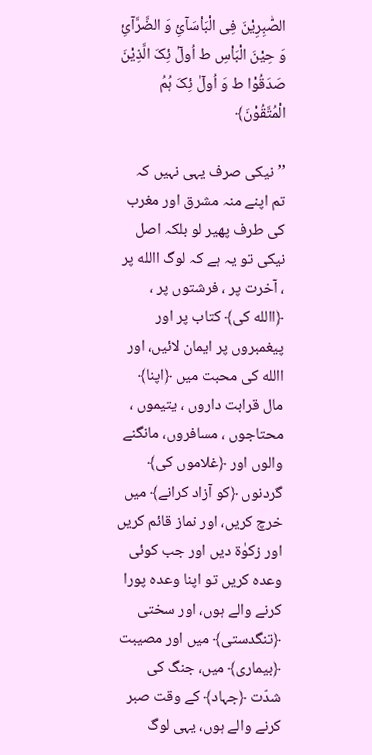الصّٰبِرِیْنَ فِی الْبَاْسَآئِ وَ الضَّرَّآئِ وَ حِیْنَ الْبَاْسِ ط اُولٰٓ ئِکَ الَّذِیْنَ صَدَقُوْا ط وَ اُولٰٓ ئِکَ ہُمُ الْمُتَّقُوْنَ﴾

’’نیکی صرف یہی نہیں کہ تم اپنے منہ مشرق اور مغرب کی طرف پھیر لو بلکہ اصل نیکی تو یہ ہے کہ لوگ االله پر ، آخرت پر ، فرشتوں پر ، ﴿االله کی﴾ کتاب پر اور پیغمبروں پر ایمان لائیں، اور االله کی محبت میں ﴿اپنا﴾ مال قرابت داروں ، یتیموں ، محتاجوں ، مسافروں، مانگنے والوں اور ﴿غلاموں کی﴾ گردنوں ﴿کو آزاد کرانے﴾ میں خرچ کریں، اور نماز قائم کریں اور زکوٰۃ دیں اور جب کوئی وعدہ کریں تو اپنا وعدہ پورا کرنے والے ہوں، اور سختی ﴿تنگدستی﴾ میں اور مصیبت ﴿بیماری﴾ میں، جنگ کی شدّت ﴿جہاد﴾ کے وقت صبر کرنے والے ہوں، یہی لوگ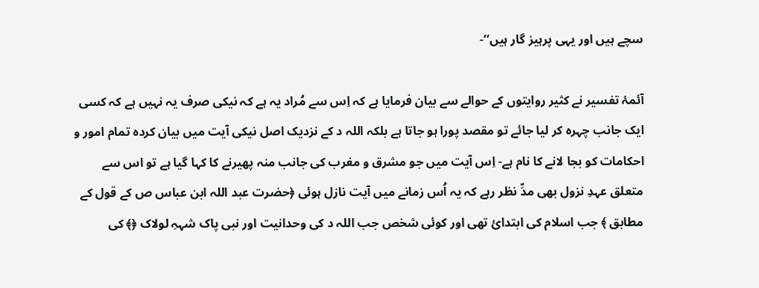سچے ہیں اور یہی پرہیز گار ہیں‘‘-

آئمۂ تفسیر نے کثیر روایتوں کے حوالے سے بیان فرمایا ہے کہ اِس سے مُراد یہ ہے کہ نیکی صرف یہ نہیں ہے کہ کسی ایک جانب چہرہ کر لیا جائے تو مقصد پورا ہو جاتا ہے بلکہ اللہ د کے نزدیک اصل نیکی آیت میں بیان کردہ تمام امور و احکامات کو بجا لانے کا نام ہے- اِس آیت میں جو مشرق و مغرب کی جانب منہ پھیرنے کا کہا گیا ہے تو اس سے متعلق عہدِ نزول بھی مدِّ نظر رہے کہ یہ اُس زمانے میں آیت نازل ہوئی ﴿حضرت عبد اللہ ابن عباس ص کے قول کے مطابق ﴾ جب اسلام کی ابتدائ تھی اور کوئی شخص جب اللہ د کی وحدانیت اور نبی پاک شہہِ لولاک ﴿﴾ کی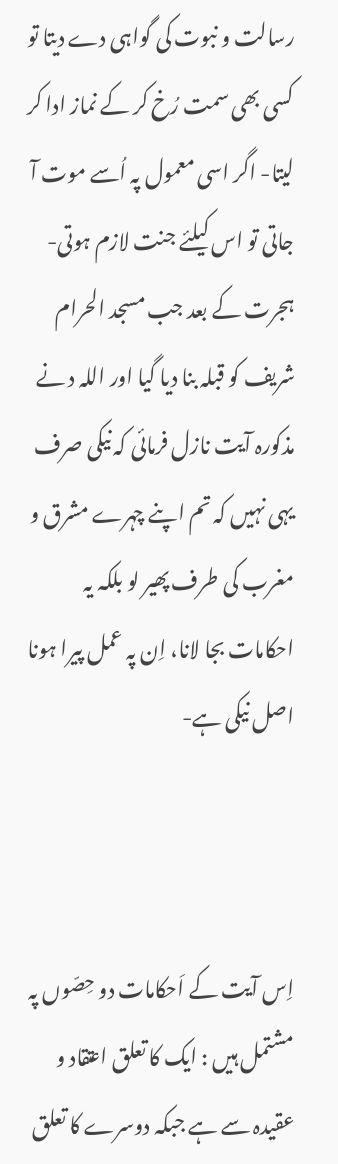رسالت و نبوت کی گواہی دے دیتا تو کسی بھی سمت رُخ کر کے نماز ادا کر لیتا- اگر اسی معمول پہ اُسے موت آ جاتی تو اس کیلئے جنت لازم ہوتی- ہجرت کے بعد جب مسجد الحرام شریف کو قبلہ بنا دیا گیا اور اللہ د نے مذکورہ آیت نازل فرمائی کہ نیکی صرف یہی نہیں کہ تم اپنے چہرے مشرق و مغرب کی طرف پھیر لو بلکہ یہ احکامات بجا لانا، اِن پہ عمل پیرا ہونا اصل نیکی ہے-



اِس آیت کے اَحکامات دو حِصّوں پہ مشتمل ہیں : ایک کا تعلق اعتقاد و عقیدہ سے ہے جبکہ دوسرے کا تعلق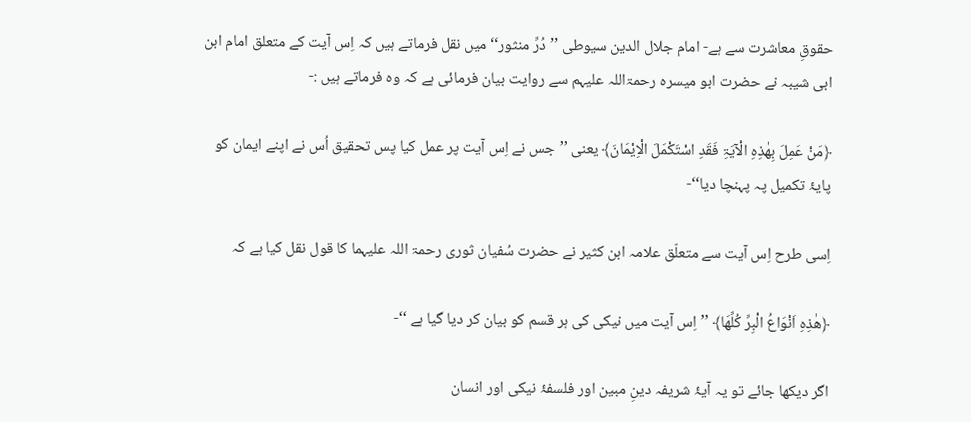حقوقِ معاشرت سے ہے- امام جلال الدین سیوطی ’’دُرِّ منثور‘‘ میں نقل فرماتے ہیں کہ اِس آیت کے متعلق امام ابن ابی شیبہ نے حضرت ابو میسرہ رحمۃاللہ علیہم سے روایت بیان فرمائی ہے کہ وہ فرماتے ہیں :-

﴿مَنْ عَمِلَ بِھٰذِہِ الْآیَۃِ فَقَدِ اسْتَکْمَلَ الْاِیْمَانَ﴾ یعنی ’’جس نے اِس آیت پر عمل کیا پس تحقیق اُس نے اپنے ایمان کو پایۂ تکمیل پہ پہنچا دیا‘‘-

اِسی طرح اِس آیت سے متعلّق علامہ ابن کثیر نے حضرت سُفیان ثوری رحمۃ اللہ علیہما کا قول نقل کیا ہے کہ

﴿ھٰذِہِ اَنْوَاعُ الْبِرِّ کُلِّھَا﴾ ’’اِس آیت میں نیکی کی ہر قسم کو بیان کر دیا گیا ہے ‘‘-

اگر دیکھا جائے تو یہ آیۂ شریفہ دینِ مبین اور فلسفۂ نیکی اور انسان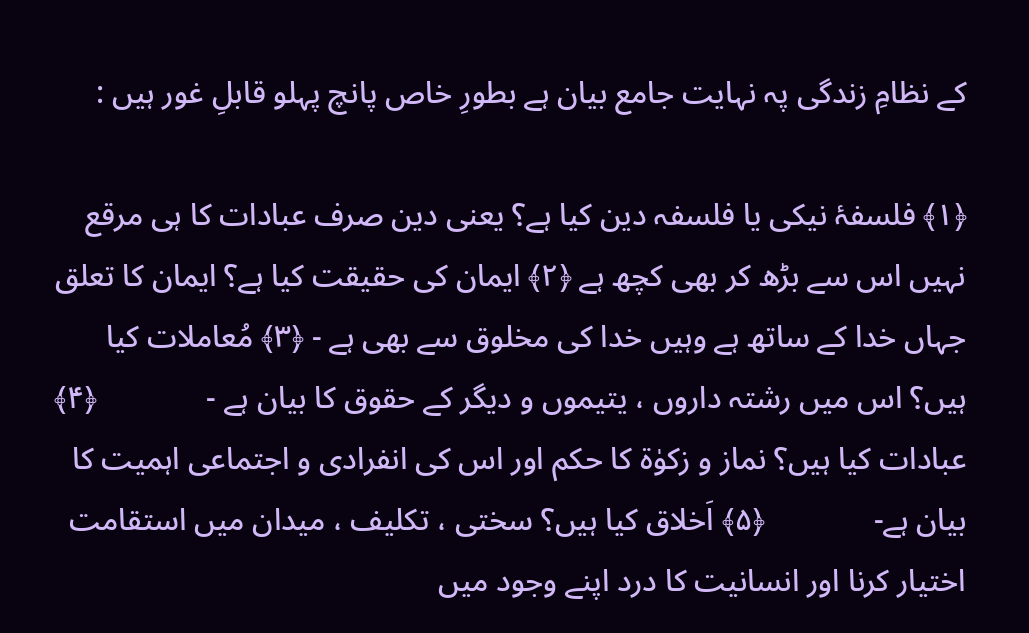کے نظامِ زندگی پہ نہایت جامع بیان ہے بطورِ خاص پانچ پہلو قابلِ غور ہیں :

﴿۱﴾ فلسفۂ نیکی یا فلسفہ دین کیا ہے؟ یعنی دین صرف عبادات کا ہی مرقع نہیں اس سے بڑھ کر بھی کچھ ہے ﴿۲﴾ ایمان کی حقیقت کیا ہے؟ ایمان کا تعلق جہاں خدا کے ساتھ ہے وہیں خدا کی مخلوق سے بھی ہے - ﴿۳﴾ مُعاملات کیا ہیں؟ اس میں رشتہ داروں ، یتیموں و دیگر کے حقوق کا بیان ہے -              ﴿۴﴾ عبادات کیا ہیں؟ نماز و زکوٰۃ کا حکم اور اس کی انفرادی و اجتماعی اہمیت کا بیان ہے-              ﴿۵﴾ اَخلاق کیا ہیں؟ سختی ، تکلیف ، میدان میں استقامت اختیار کرنا اور انسانیت کا درد اپنے وجود میں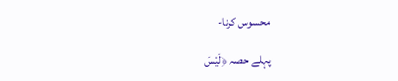محسوس کرنا-

پہلے حصہ ﴿لَیْسَ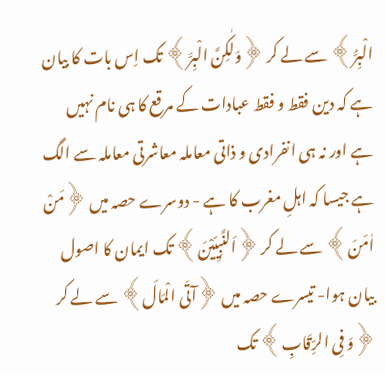الْبِرُّ﴾ سے لے کر ﴿وَلٰکِنَّ الْبِرَّ﴾ تک اِس بات کا بیان ہے کہ دین فقط و فقط عبادات کے مرقع کا ہی نام نہیں ہے اور نہ ہی انفرادی و ذاتی معاملہ معاشرتی معاملہ سے الگ ہے جیسا کہ اہلِ مغرب کا ہے - دوسرے حصہ میں ﴿مَنْ اٰمَنَ﴾ سے لے کر ﴿اَلنَّبِیِّیْنَ﴾ تک ایمان کا اصول بیان ہوا- تیسرے حصہ میں ﴿آتَی الْمَالَ﴾ سے لے کر ﴿وَ فِی الرِّقَابِ﴾ تک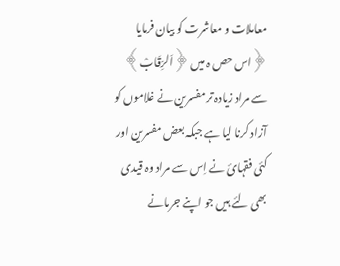معاملات و معاشرت کو بیان فرمایا ﴿اس حص ہ میں ﴿اَلرِّقَابْ﴾ سے مراد زیادہ تر مفسرین نے غلاموں کو آزاد کرنا لیا ہے جبکہ بعض مفسرین اور کئی فقہائ نے اِس سے مراد وہ قیدی بھی لئے ہیں جو اپنے جرمانے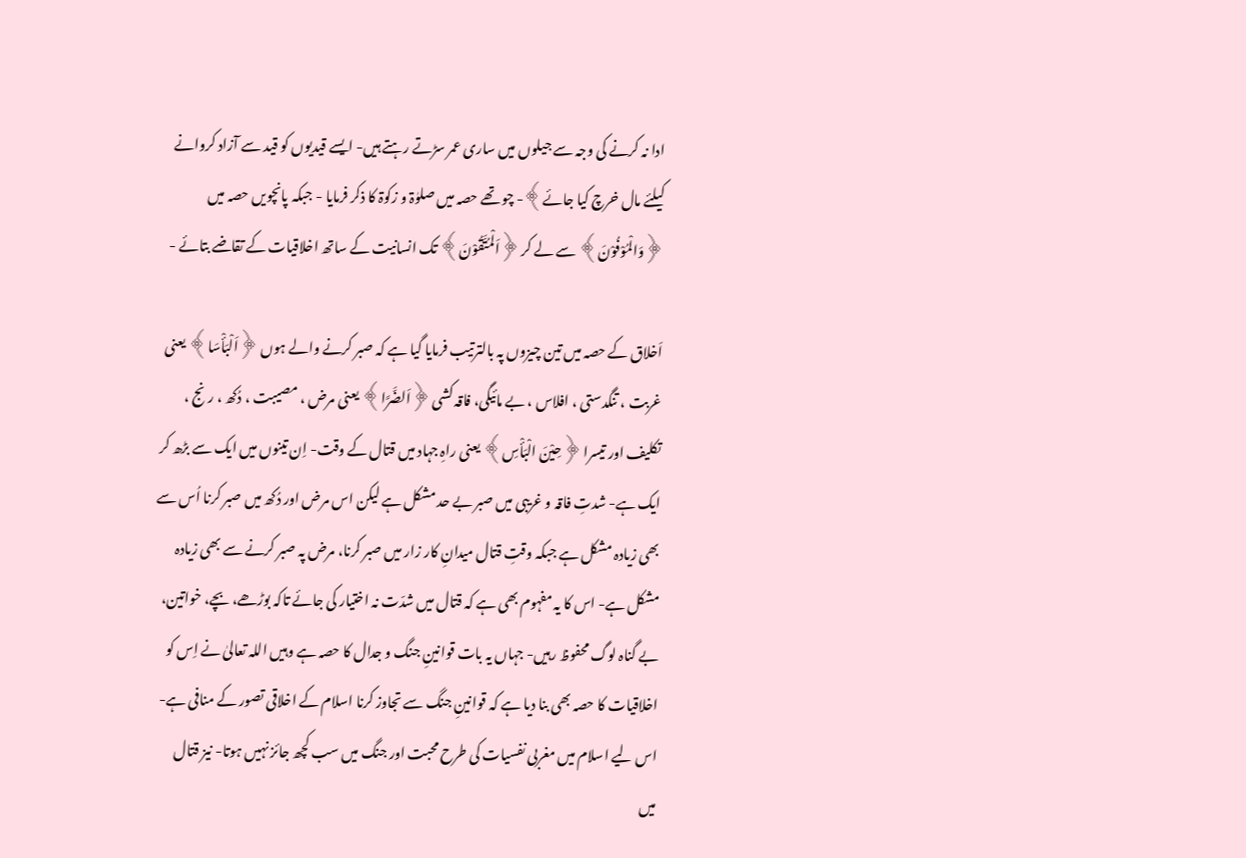ادا نہ کرنے کی وجہ سے جیلوں میں ساری عمر سڑتے رہتے ہیں- ایسے قیدیوں کو قید سے آزاد کروانے کیلئے مال خرچ کیا جائے﴾- چو تھے حصہ میں صلوٰۃ و زکوۃ کا ذکر فرمایا - جبکہ پانچویں حصہ میں ﴿وَالْمُوْفُوْنَ﴾ سے لے کر ﴿اَلْمُتَّقُوْنَ﴾ تک انسانیت کے ساتھ اخلاقیات کے تقاضے بتائے -

اَخلاق کے حصہ میں تین چیزوں پہ بالترتیب فرمایا گیا ہے کہ صبر کرنے والے ہوں ﴿اَلْبَأْسَا﴾ یعنی غربت ، تنگدستی ، افلاس ، بے مائیگی، فاقہ کشی ﴿اَلضَّرَّا﴾ یعنی مرض ، مصیبت ، دُکھ ، رنج ، تکلیف اور تیسرا ﴿حِیْنَ الْبَأْسِ﴾ یعنی راہِ جہاد میں قتال کے وقت- اِن تینوں میں ایک سے بڑھ کر ایک ہے- شدتِ فاقہ و غریبی میں صبر بے حد مشکل ہے لیکن اس مرض اور دُکھ میں صبر کرنا اُس سے بھی زیادہ مشکل ہے جبکہ وقتِ قتال میدانِ کار زار میں صبر کرنا، مرض پہ صبر کرنے سے بھی زیادہ مشکل ہے- اس کا یہ مفہوم بھی ہے کہ قتال میں شدّت نہ اختیار کی جائے تاکہ بوڑھے، بچے، خواتین، بے گناہ لوگ محفوظ رہیں- جہاں یہ بات قوانینِ جنگ و جدال کا حصہ ہے وہیں اللہ تعالیٰ نے اِس کو اخلاقیات کا حصہ بھی بنا دیا ہے کہ قوانینِ جنگ سے تجاوز کرنا اسلام کے اخلاقی تصور کے منافی ہے- اس لیے اسلام میں مغربی نفسیات کی طرح محبت اور جنگ میں سب کچھ جائز نہیں ہوتا- نیز قتال میں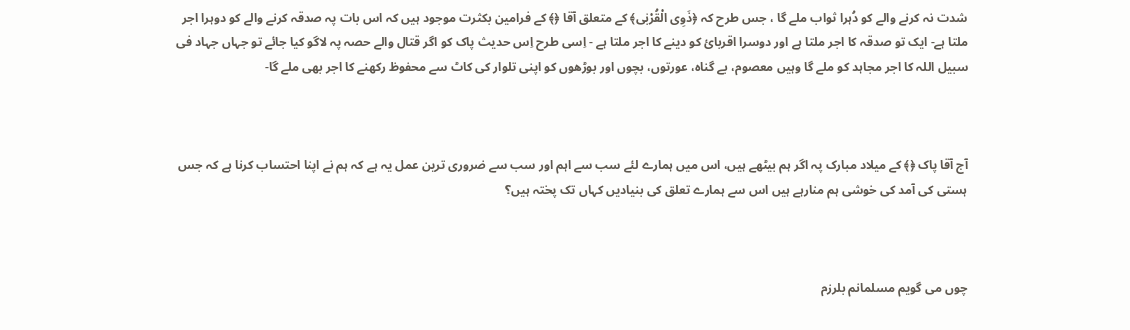شدت نہ کرنے والے کو دُہرا ثواب ملے گا ، جس طرح کہ ﴿ذَوِی الْقُرْبٰی﴾ کے متعلق آقا ﴿﴾ کے فرامین بکثرت موجود ہیں کہ اس بات پہ صدقہ کرنے والے کو دوہرا اجر ملتا ہے- ایک تو صدقہ کا اجر ملتا ہے اور دوسرا اقربائ کو دینے کا اجر ملتا ہے - اِسی طرح اِس حدیث پاک کو اگر قتال والے حصہ پہ لاگو کیا جائے تو جہاں جہاد فی سبیل اللہ کا اجر مجاہد کو ملے گا وہیں معصوم، بے گناہ، عورتوں، بچوں اور بوڑھوں کو اپنی تلوار کی کاٹ سے محفوظ رکھنے کا اجر بھی ملے گا-



آج آقا پاک ﴿﴾ کے میلاد مبارک پہ اگر ہم بیٹھے ہیں، اس میں ہمارے لئے سب سے اہم اور سب سے ضروری ترین عمل یہ ہے کہ ہم نے اپنا احتساب کرنا ہے کہ جس ہستی کی آمد کی خوشی ہم منارہے ہیں اس سے ہمارے تعلق کی بنیادیں کہاں تک پختہ ہیں؟



چوں می گویم مسلمانم بلرزم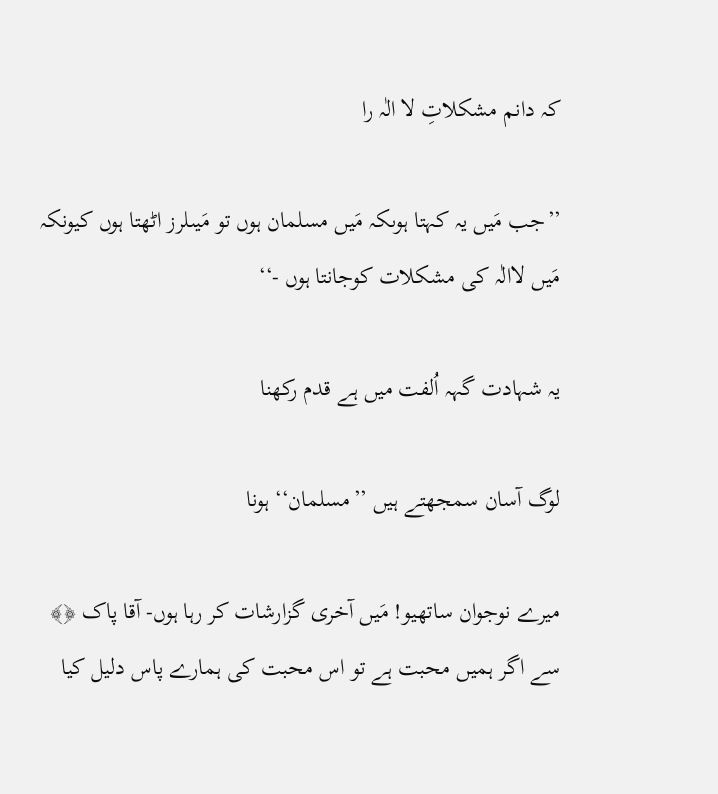کہ دانم مشکلاتِ لا الٰہ را

’’جب مَیں یہ کہتا ہوںکہ مَیں مسلمان ہوں تو مَیںلرز اٹھتا ہوں کیونکہ مَیں لاالٰہ کی مشکلات کوجانتا ہوں -‘‘

یہ شہادت گہہ اُلفت میں ہے قدم رکھنا

لوگ آسان سمجھتے ہیں ’’مسلمان‘‘ ہونا

میرے نوجوان ساتھیو! مَیں آخری گزارشات کر رہا ہوں- آقا پاک ﴿﴾ سے اگر ہمیں محبت ہے تو اس محبت کی ہمارے پاس دلیل کیا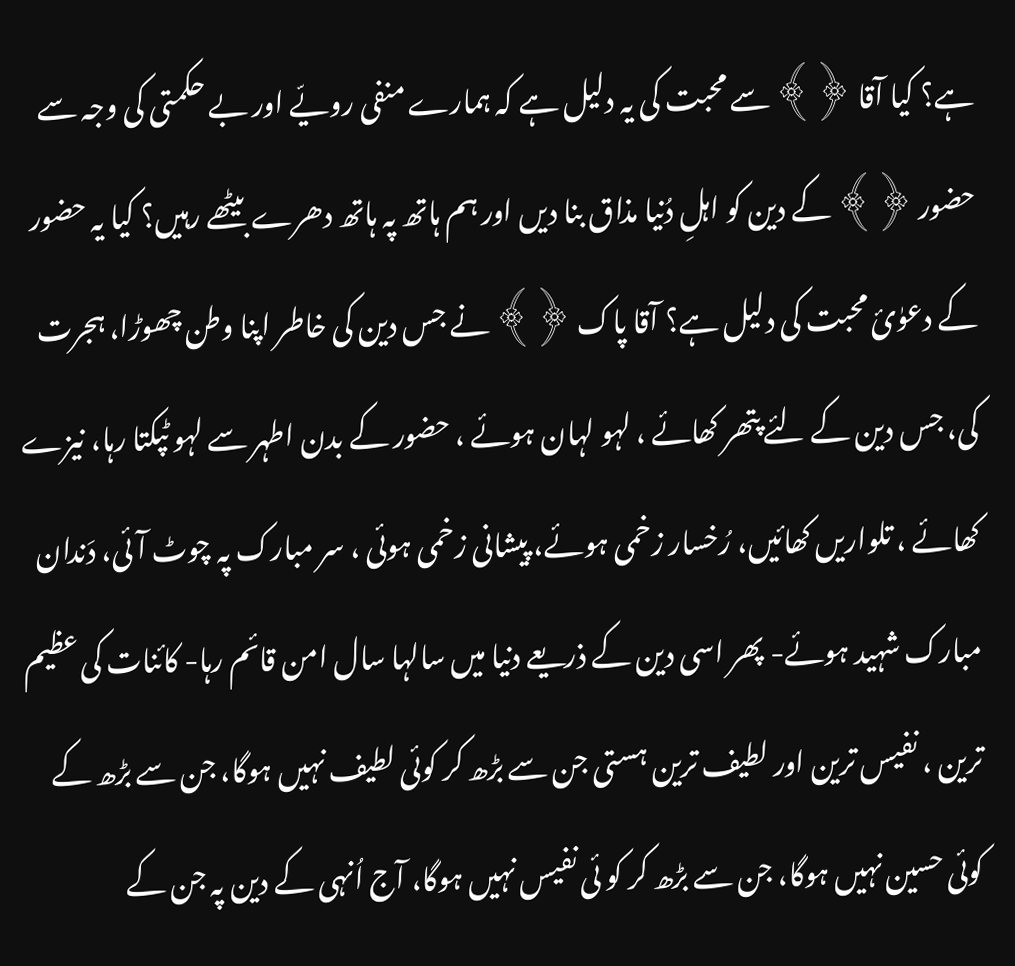ہے؟ کیا آقا ﴿﴾ سے محبت کی یہ دلیل ہے کہ ہمارے منفی رویّے اور بے حکمتی کی وجہ سے حضور ﴿﴾ کے دین کو اہلِ دُنیا مذاق بنا دیں اور ہم ہاتھ پہ ہاتھ دھرے بیٹھے رہیں؟ کیا یہ حضور کے دعوٰیٔ محبت کی دلیل ہے؟ آقا پاک ﴿﴾ نے جس دین کی خاطر اپنا وطن چھوڑا، ہجرت کی، جس دین کے لئے پتھر کھائے ، لہو لہان ہوئے ، حضور کے بدن اطہر سے لہو ٹپکتا رہا، نیزے کھائے ، تلواریں کھائیں، رُخسار زخمی ہوئے، پیشانی زخمی ہوئی ، سر مبارک پہ چوٹ آئی، دَندان مبارک شہید ہوئے- پھر اسی دین کے ذریعے دنیا میں سالہا سال امن قائم رہا- کائنات کی عظیم ترین ، نفیس ترین اور لطیف ترین ہستی جن سے بڑھ کر کوئی لطیف نہیں ہوگا، جن سے بڑھ کے کوئی حسین نہیں ہوگا، جن سے بڑھ کر کو ئی نفیس نہیں ہوگا، آج اُنہی کے دین پہ جن کے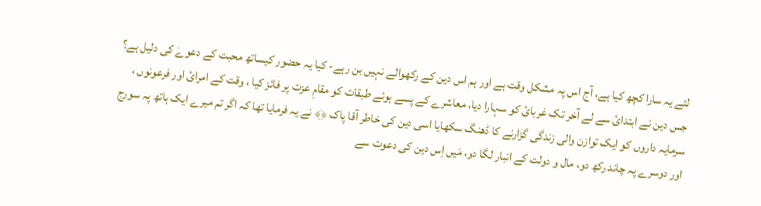لئے یہ سارا کچھ کیا ہے، آج اس پہ مشکل وقت ہے اور ہم اس دین کے رکھوالے نہیں بن رہے- کیا یہ حضور کیساتھ محبت کے دعوےٰ کی دلیل ہے؟ جس دین نے ابتدائ سے لے آخر تک غربائ کو سہارا دیا، معاشرے کے پسے ہوئے طبقات کو مقامِ عزت پر فائز کیا ، وقت کے امرائ اور فرعونوں ، سرمایہ داروں کو ایک توازن والی زندگی گزارنے کا ڈھنگ سکھایا اسی دین کی خاطر آقا پاک ﴿﴾ نے یہ فرمایا تھا کہ اگر تم میرے ایک ہاتھ پہ سورج اور دوسرے پہ چاند رکھ دو، مال و دولت کے انبار لگا دو، مَیں اِس دین کی دعوت سے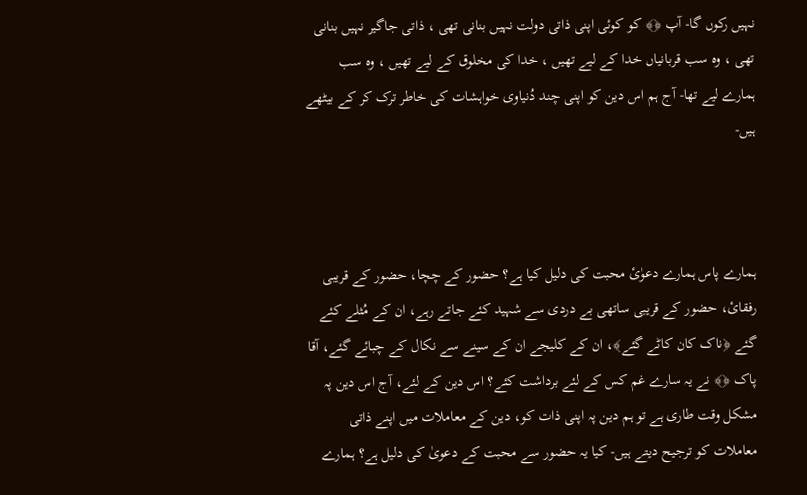نہیں رکوں گا- آپ ﴿﴾ کو کوئی اپنی ذاتی دولت نہیں بنانی تھی ، ذاتی جاگیر نہیں بنانی تھی ، وہ سب قربانیاں خدا کے لیے تھیں ، خدا کی مخلوق کے لیے تھیں ، وہ سب ہمارے لیے تھا- آج ہم اس دین کو اپنی چند دُنیاوی خواہشات کی خاطر ترک کر کے بیٹھے ہیں-



ہمارے پاس ہمارے دعوٰیٔ محبت کی دلیل کیا ہے؟ حضور کے چچا، حضور کے قریبی رفقائ، حضور کے قریبی ساتھی بے دردی سے شہید کئے جاتے رہے، ان کے مُثلے کئے گئے ﴿ناک کان کاٹے گئے﴾، ان کے کلیجے ان کے سینے سے نکال کے چبائے گئے، آقا پاک ﴿﴾ نے یہ سارے غم کس کے لئے برداشت کئے؟ اس دین کے لئے، آج اس دین پہ مشکل وقت طاری ہے تو ہم دین پہ اپنی ذات کو، دین کے معاملات میں اپنے ذاتی معاملات کو ترجیح دیتے ہیں- کیا یہ حضور سے محبت کے دعویٰ کی دلیل ہے؟ ہمارے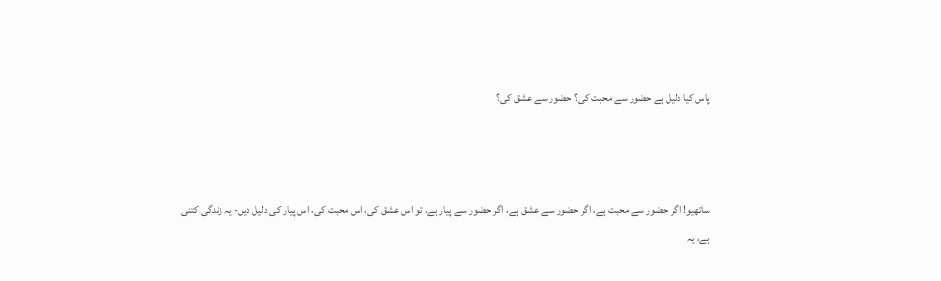پاس کیا دلیل ہے حضور سے محبت کی؟ حضور سے عشق کی؟



ساتھیو! اگر حضور سے محبت ہے، اگر حضور سے عشق ہے، اگر حضور سے پیار ہے، تو اس عشق کی، اس محبت کی، اس پیار کی دلیل دیں- یہ زندگی کتنی ہے، یہ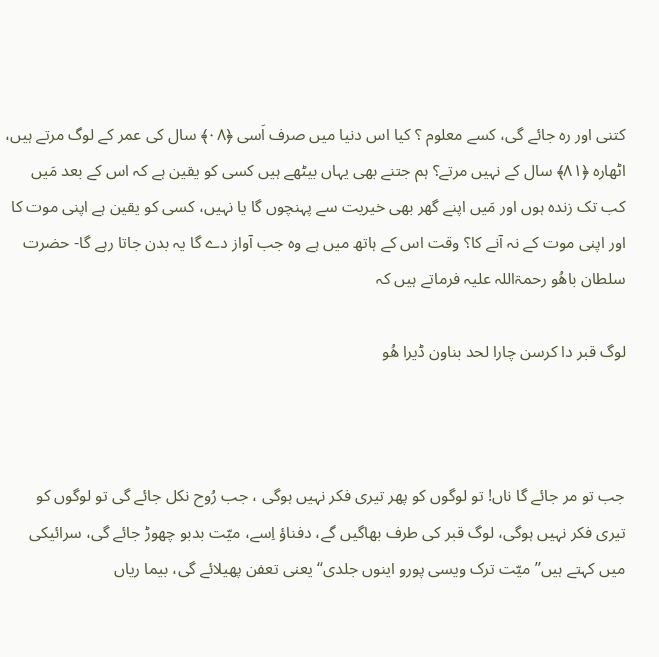کتنی اور رہ جائے گی، کسے معلوم ؟ کیا اس دنیا میں صرف اَسی ﴿۰۸﴾ سال کی عمر کے لوگ مرتے ہیں، اٹھارہ ﴿۸۱﴾ سال کے نہیں مرتے؟ ہم جتنے بھی یہاں بیٹھے ہیں کسی کو یقین ہے کہ اس کے بعد مَیں کب تک زندہ ہوں اور مَیں اپنے گھر بھی خیریت سے پہنچوں گا یا نہیں، کسی کو یقین ہے اپنی موت کا اور اپنی موت کے نہ آنے کا؟ وقت اس کے ہاتھ میں ہے وہ جب آواز دے گا یہ بدن جاتا رہے گا- حضرت سلطان باھُو رحمۃاللہ علیہ فرماتے ہیں کہ

لوگ قبر دا کرسن چارا لحد بناون ڈیرا ھُو



جب تو مر جائے گا ناں! تو لوگوں کو پھر تیری فکر نہیں ہوگی ، جب رُوح نکل جائے گی تو لوگوں کو تیری فکر نہیں ہوگی، لوگ قبر کی طرف بھاگیں گے، دفناؤ اِسے، میّت بدبو چھوڑ جائے گی، سرائیکی میں کہتے ہیں’’ میّت ترک ویسی پورو اینوں جلدی‘‘ یعنی تعفن پھیلائے گی، بیما ریاں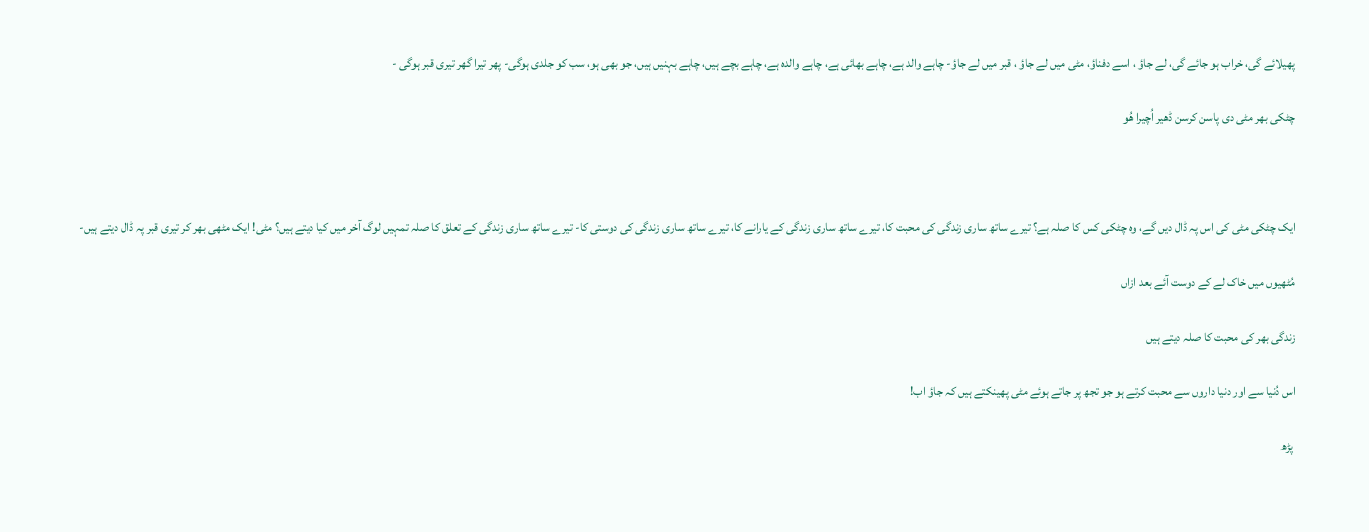پھیلائے گی، خراب ہو جائے گی، لے جاؤ ، اسے دفناؤ، مٹی میں لے جاؤ ، قبر میں لے جاؤ- چاہے والد ہے، چاہے بھائی ہے، چاہے والدہ ہے، چاہے بچے ہیں، چاہے بہنیں ہیں، جو بھی ہو، سب کو جلدی ہوگی- پھر تیرا گھر تیری قبر ہوگی -

چٹکی بھر مٹی دی پاسن کرسن ڈھیر اُچیرا ھُو



ایک چٹکی مٹی کی اس پہ ڈال دیں گے، وہ چٹکی کس کا صلہ ہے؟ تیرے ساتھ ساری زندگی کی محبت کا، تیرے ساتھ ساری زندگی کے یارانے کا، تیرے ساتھ ساری زندگی کی دوستی کا- تیرے ساتھ ساری زندگی کے تعلق کا صلہ تمہیں لوگ آخر میں کیا دیتے ہیں؟ مٹی! ایک مٹھی بھر کر تیری قبر پہ ڈال دیتے ہیں-

مُٹھیوں میں خاک لے کے دوست آئے بعد ازاں

زندگی بھر کی محبت کا صلہ دیتے ہیں

اس دُنیا سے اور دنیا داروں سے محبت کرتے ہو جو تجھ پر جاتے ہوئے مٹی پھینکتے ہیں کہ جاؤ اب!

 پڑھ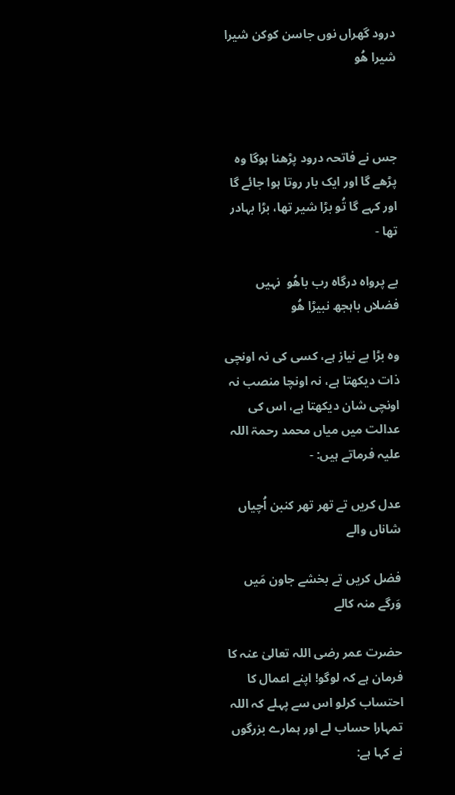درود گھراں نوں جاسن کوکن شیرا شیرا ھُو



جس نے فاتحہ درود پڑھنا ہوگا وہ پڑھے گا اور ایک بار روتا ہوا جائے گا اور کہے گا تُو بڑا شیر تھا، بڑا بہادر تھا -

بے پرواہ درگاہ رب باھُو  نہیں فضلاں باہجھ نبیڑا ھُو

وہ بڑا بے نیاز ہے، کسی کی نہ اونچی ذات دیکھتا ہے، نہ اونچا منصب نہ اونچی شان دیکھتا ہے، اس کی عدالت میں میاں محمد رحمۃ اللہ علیہ فرماتے ہیں: -

عدل کریں تے تھر تھر کنبن اُچیاں شاناں والے

فضل کریں تے بخشے جاون مَیں وَرگے منہ کالے

حضرت عمر رضی اللہ تعالیٰ عنہ کا فرمان ہے کہ لوگو! اپنے اعمال کا احتساب کرلو اس سے پہلے کہ اللہ تمہارا حساب لے اور ہمارے بزرگوں نے کہا ہے: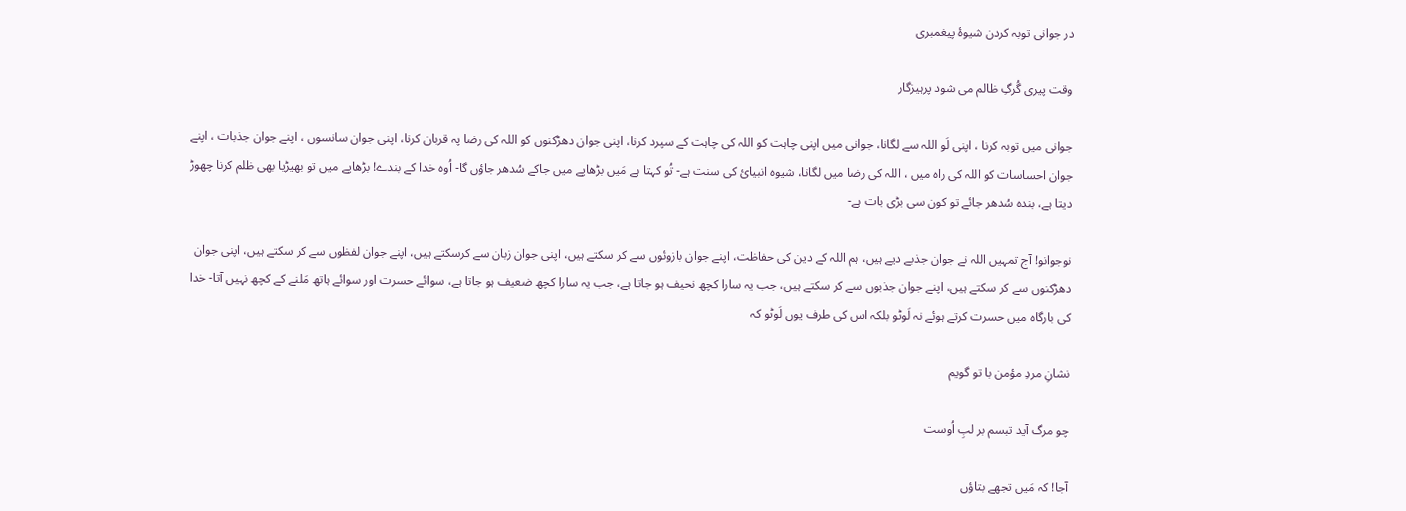در جوانی توبہ کردن شیوۂ پیغمبری

وقت پیری گُرگِ ظالم می شود پرہیزگار

جوانی میں توبہ کرنا ، اپنی لَو اللہ سے لگانا، جوانی میں اپنی چاہت کو اللہ کی چاہت کے سپرد کرنا، اپنی جوان دھڑکنوں کو اللہ کی رضا پہ قربان کرنا، اپنی جوان سانسوں ، اپنے جوان جذبات ، اپنے جوان احساسات کو اللہ کی راہ میں ، اللہ کی رضا میں لگانا، شیوہ انبیائ کی سنت ہے- تُو کہتا ہے مَیں بڑھاپے میں جاکے سُدھر جاؤں گا- اُوہ خدا کے بندے! بڑھاپے میں تو بھیڑیا بھی ظلم کرنا چھوڑ دیتا ہے، بندہ سُدھر جائے تو کون سی بڑی بات ہے-

نوجوانو! آج تمہیں اللہ نے جوان جذبے دیے ہیں، ہم اللہ کے دین کی حفاظت، اپنے جوان بازوئوں سے کر سکتے ہیں، اپنی جوان زبان سے کرسکتے ہیں، اپنے جوان لفظوں سے کر سکتے ہیں، اپنی جوان دھڑکنوں سے کر سکتے ہیں، اپنے جوان جذبوں سے کر سکتے ہیں، جب یہ سارا کچھ نحیف ہو جاتا ہے، جب یہ سارا کچھ ضعیف ہو جاتا ہے، سوائے حسرت اور سوائے ہاتھ مَلنے کے کچھ نہیں آتا- خدا کی بارگاہ میں حسرت کرتے ہوئے نہ لَوٹو بلکہ اس کی طرف یوں لَوٹو کہ

نشانِ مردِ مؤمن با تو گویم

چو مرگ آید تبسم بر لبِ اُوست

آجا! کہ مَیں تجھے بتاؤں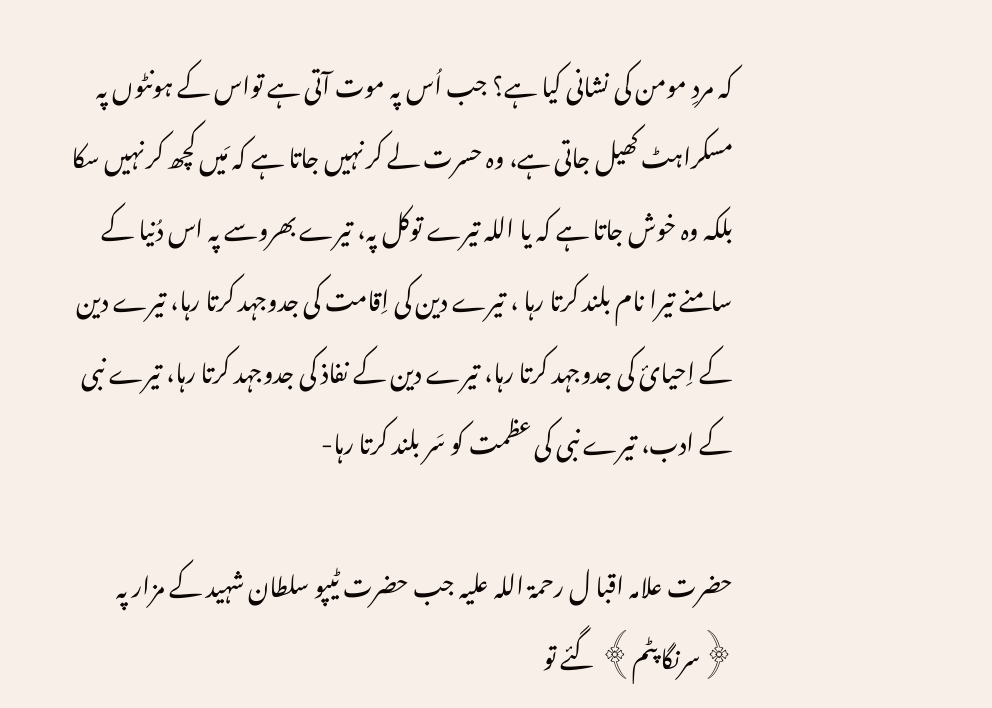کہ مردِ مومن کی نشانی کیا ہے؟ جب اُس پہ موت آتی ہے تواس کے ہونٹوں پہ مسکراہٹ کھیل جاتی ہے، وہ حسرت لے کر نہیں جاتا ہے کہ مَیں کچھ کر نہیں سکا بلکہ وہ خوش جاتا ہے کہ یا اللہ تیرے توکل پہ، تیرے بھروسے پہ اس دُنیا کے سامنے تیرا نام بلند کرتا رہا ، تیرے دین کی اِقامت کی جدوجہد کرتا رہا، تیرے دین کے اِحیائ کی جدوجہد کرتا رہا، تیرے دین کے نفاذ کی جدوجہد کرتا رہا، تیرے نبی کے ادب، تیرے نبی کی عظمت کو سَر بلند کرتا رہا-

حضرت علامہ اقبا ل رحمۃ اللہ علیہ جب حضرت ٹیپو سلطان شہید کے مزار پہ ﴿سرنگا پٹم﴾ گئے تو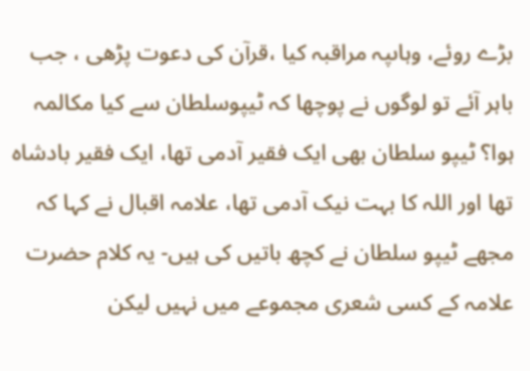بڑے روئے، وہاںپہ مراقبہ کیا ،قرآن کی دعوت پڑھی ، جب باہر آئے تو لوگوں نے پوچھا کہ ٹیپوسلطان سے کیا مکالمہ ہوا؟ ٹیپو سلطان بھی ایک فقیر آدمی تھا، ایک فقیر بادشاہ تھا اور اللہ کا بہت نیک آدمی تھا، علامہ اقبال نے کہا کہ مجھے ٹیپو سلطان نے کچھ باتیں کی ہیں- یہ کلام حضرت علامہ کے کسی شعری مجموعے میں نہیں لیکن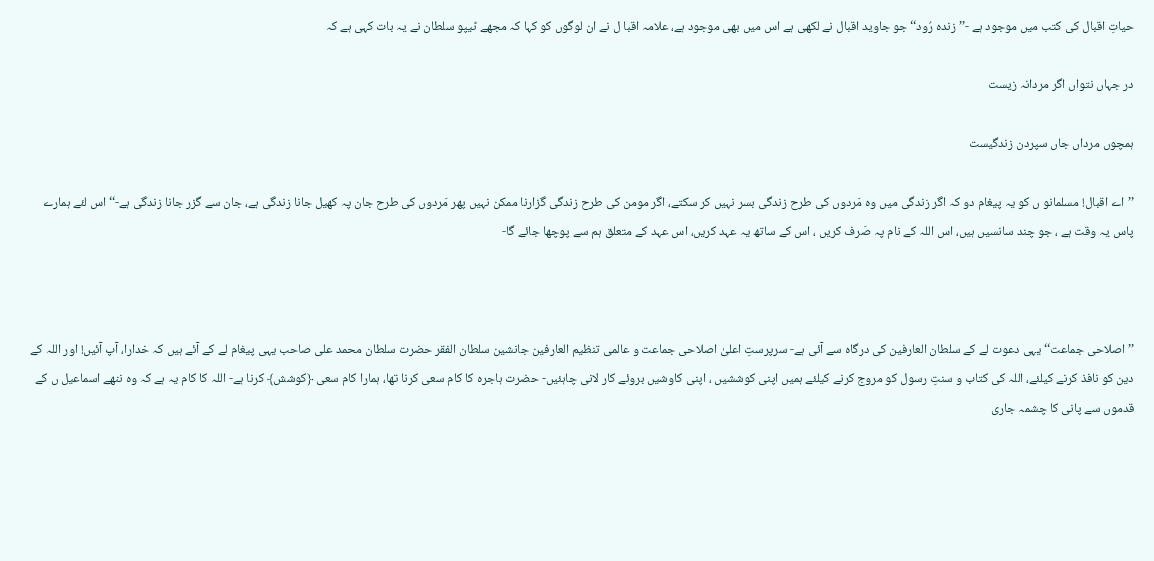حیاتِ اقبال کی کتب میں موجود ہے -’’ زندہ رُود‘‘ جو جاوید اقبال نے لکھی ہے اس میں بھی موجود ہے، علامہ اقبا ل نے ان لوگوں کو کہا کہ مجھے ٹیپو سلطان نے یہ بات کہی ہے کہ

در جہاں نتواں اگر مردانہ زیست

ہمچوں مرداں جاں سپردن زندگیست

’’اے اقبال! مسلمانو ں کو یہ پیغام دو کہ اگر زندگی میں وہ مَردوں کی طرح زندگی بسر نہیں کر سکتے، اگر مومن کی طرح زندگی گزارنا ممکن نہیں پھر مَردوں کی طرح جان پہ کھیل جانا زندگی ہے، جان سے گزر جانا زندگی ہے-‘‘ اس لئے ہمارے پاس یہ وقت ہے ، جو چند سانسیں ہیں، اس اللہ کے نام پہ صَرف کریں ، اس کے ساتھ یہ عہد کریں، اس عہد کے متعلق ہم سے پوچھا جائے گا-



’’اصلاحی جماعت‘‘ یہی دعوت لے کے سلطان العارفین کی درگاہ سے آئی ہے- سرپرستِ اعلیٰ اصلاحی جماعت و عالمی تنظیم العارفین جانشین سلطان الفقر حضرت سلطان محمد علی صاحب یہی پیغام لے کے آئے ہیں کہ خدارا، آپ آئیں! اور اللہ کے دین کو نافذ کرنے کیلئے، اللہ کی کتاب و سنتِ رسول کو مروج کرنے کیلئے ہمیں اپنی کوششیں ، اپنی کاوشیں بروئے کار لانی چاہئیں- حضرت ہاجرہ کا کام سعی کرنا تھا، ہمارا کام سعی ﴿کوشش﴾ کرنا ہے- اللہ کا کام یہ ہے کہ وہ ننھے اسماعیل ں کے قدموں سے پانی کا چشمہ جاری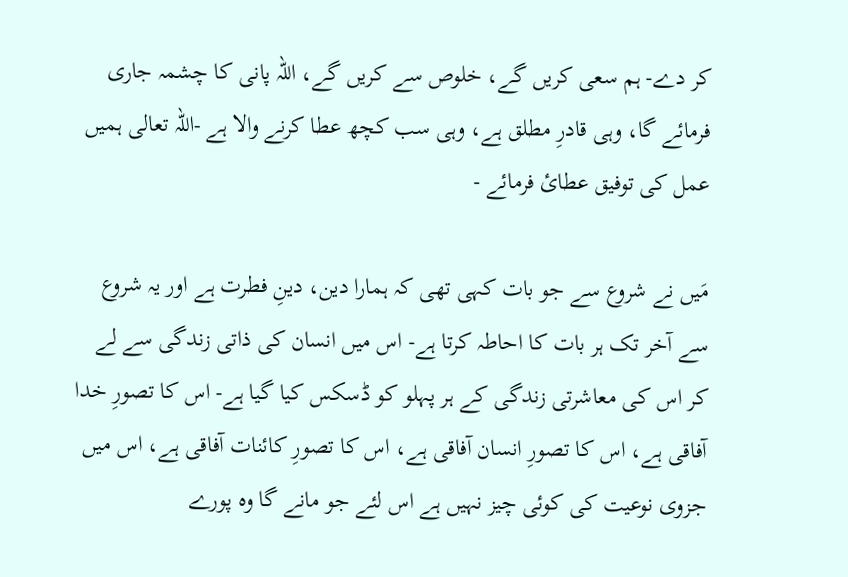کر دے- ہم سعی کریں گے، خلوص سے کریں گے، اللہ پانی کا چشمہ جاری فرمائے گا، وہی قادرِ مطلق ہے، وہی سب کچھ عطا کرنے والا ہے -اللہ تعالی ہمیں عمل کی توفیق عطائ فرمائے -

مَیں نے شروع سے جو بات کہی تھی کہ ہمارا دین، دینِ فطرت ہے اور یہ شروع سے آخر تک ہر بات کا احاطہ کرتا ہے- اس میں انسان کی ذاتی زندگی سے لے کر اس کی معاشرتی زندگی کے ہر پہلو کو ڈسکس کیا گیا ہے- اس کا تصورِ خدا آفاقی ہے، اس کا تصورِ انسان آفاقی ہے، اس کا تصورِ کائنات آفاقی ہے، اس میں جزوی نوعیت کی کوئی چیز نہیں ہے اس لئے جو مانے گا وہ پورے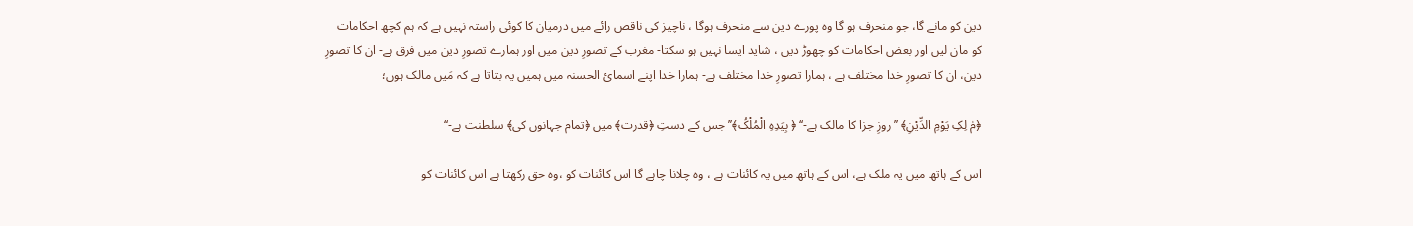دین کو مانے گا، جو منحرف ہو گا وہ پورے دین سے منحرف ہوگا ، ناچیز کی ناقص رائے میں درمیان کا کوئی راستہ نہیں ہے کہ ہم کچھ احکامات کو مان لیں اور بعض احکامات کو چھوڑ دیں ، شاید ایسا نہیں ہو سکتا- مغرب کے تصورِ دین میں اور ہمارے تصورِ دین میں فرق ہے- ان کا تصورِ دین، ان کا تصورِ خدا مختلف ہے ، ہمارا تصورِ خدا مختلف ہے- ہمارا خدا اپنے اسمائ الحسنہ میں ہمیں یہ بتاتا ہے کہ مَیں مالک ہوں؛

﴿مٰ لِکِ یَوْمِ الدِّیْنِ﴾ ’’روزِ جزا کا مالک ہے-‘‘ ﴿ بِیَدِہِ الْمُلْکُ﴾’’ جس کے دستِ ﴿قدرت﴾ میں ﴿تمام جہانوں کی﴾ سلطنت ہے-‘‘

اس کے ہاتھ میں یہ ملک ہے، اس کے ہاتھ میں یہ کائنات ہے ، وہ چلانا چاہے گا اس کائنات کو ،وہ حق رکھتا ہے اس کائنات کو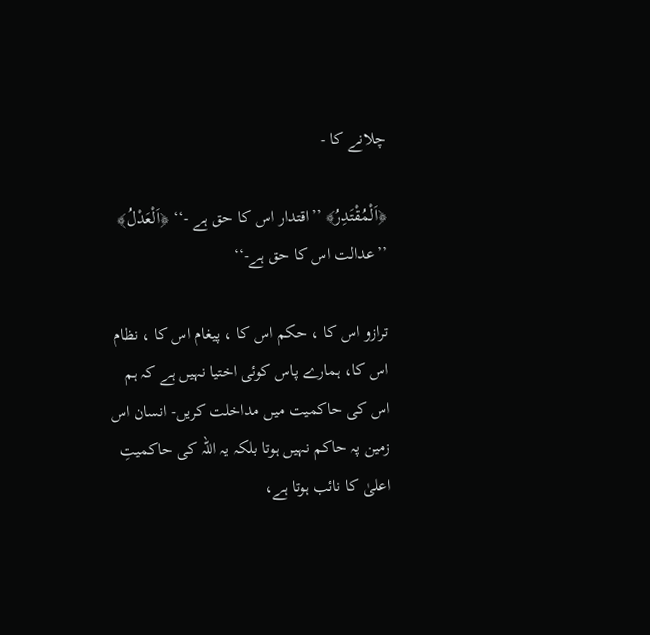چلانے کا -

﴿اَلْمُقْتَدِرُ﴾ ’’اقتدار اس کا حق ہے -‘‘ ﴿اَلْعَدْلُ﴾ ’’عدالت اس کا حق ہے-‘‘

ترازو اس کا ، حکم اس کا ، پیغام اس کا ، نظام اس کا، ہمارے پاس کوئی اختیا نہیں ہے کہ ہم اس کی حاکمیت میں مداخلت کریں- انسان اس زمین پہ حاکم نہیں ہوتا بلکہ یہ اللہ کی حاکمیتِ اعلیٰ کا نائب ہوتا ہے،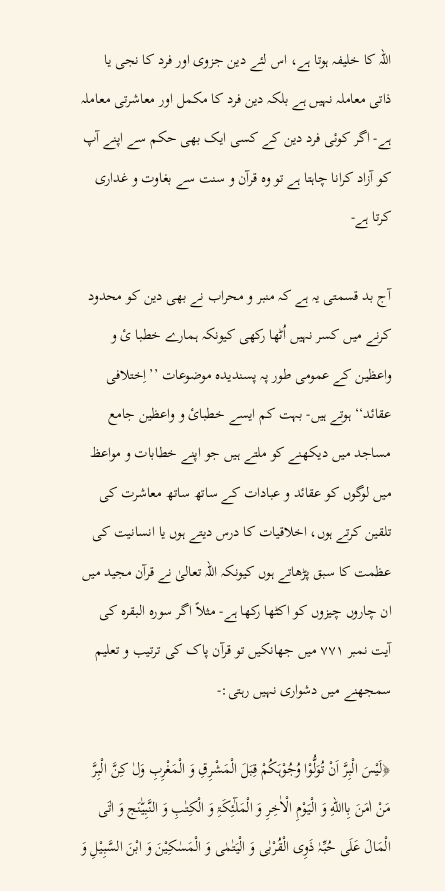اللہ کا خلیفہ ہوتا ہے، اس لئے دین جزوی اور فرد کا نجی یا ذاتی معاملہ نہیں ہے بلکہ دین فرد کا مکمل اور معاشرتی معاملہ ہے- اگر کوئی فرد دین کے کسی ایک بھی حکم سے اپنے آپ کو آزاد کرانا چاہتا ہے تو وہ قرآن و سنت سے بغاوت و غداری کرتا ہے-

آج بد قسمتی یہ ہے کہ منبر و محراب نے بھی دین کو محدود کرنے میں کسر نہیں اُٹھا رکھی کیونکہ ہمارے خطبا ئ و واعظین کے عمومی طور پہ پسندیدہ موضوعات ’’اِختلافی عقائد‘‘ ہوتے ہیں- بہت کم ایسے خطبائ و واعظین جامع مساجد میں دیکھنے کو ملتے ہیں جو اپنے خطابات و مواعظ میں لوگوں کو عقائد و عبادات کے ساتھ ساتھ معاشرت کی تلقین کرتے ہوں، اخلاقیات کا درس دیتے ہوں یا انسانیت کی عظمت کا سبق پڑھاتے ہوں کیونکہ اللہ تعالیٰ نے قرآن مجید میں ان چاروں چیزوں کو اکٹھا رکھا ہے- مثلاً اگر سورہ البقرہ کی آیت نمبر ۷۷۱ میں جھانکیں تو قرآن پاک کی ترتیب و تعلیم سمجھنے میں دشواری نہیں رہتی:-

﴿لَیْسَ الْبِرَّ اَنْ تُوَلُّوْا وُجُوْہَکُمْ قِبَلَ الْمَشْرِقِ وَ الْمَغْرِبِ وَلٰ کِنَّ الْبِرَّ مَنْ اٰمَنَ بِااللهِ وَ الْیَوْمِ الْاٰخِرِ وَ الْمَلٰٓئِکَۃِ وَ الْکِتٰبِ وَ النَّبِیّٰنَج وَ اٰتَی الْمَالَ عَلَی حُبِّہٰ ذَوِی الْقُرْبٰی وَ الْیَتٰمٰی وَ الْمَسٰکِیْنَ وَ ابْنَ السَّبِیْلِ وَ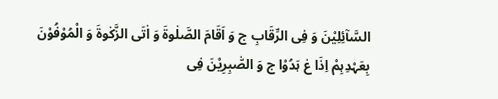السَّآئِلِیْنَ وَ فِی الرِّقَابِ ج وَ اَقَامَ الصَّلٰوۃَ وَ اٰتَی الزَّکٰوۃَ وَ الْمُوْفُوْنَ بِعَہْدِہِمْ اِذَا عٰ ہَدُوْا ج وَ الصّٰبِرِیْنَ فِی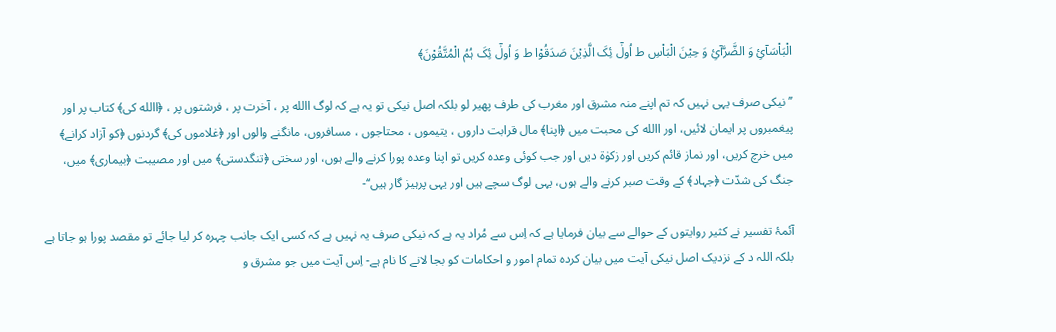الْبَاْسَآئِ وَ الضَّرَّآئِ وَ حِیْنَ الْبَاْسِ ط اُولٰٓ ئِکَ الَّذِیْنَ صَدَقُوْا ط وَ اُولٰٓ ئِکَ ہُمُ الْمُتَّقُوْنَ﴾

’’نیکی صرف یہی نہیں کہ تم اپنے منہ مشرق اور مغرب کی طرف پھیر لو بلکہ اصل نیکی تو یہ ہے کہ لوگ االله پر ، آخرت پر ، فرشتوں پر ، ﴿االله کی﴾ کتاب پر اور پیغمبروں پر ایمان لائیں، اور االله کی محبت میں ﴿اپنا﴾ مال قرابت داروں ، یتیموں ، محتاجوں ، مسافروں، مانگنے والوں اور ﴿غلاموں کی﴾ گردنوں ﴿کو آزاد کرانے﴾ میں خرچ کریں، اور نماز قائم کریں اور زکوٰۃ دیں اور جب کوئی وعدہ کریں تو اپنا وعدہ پورا کرنے والے ہوں، اور سختی ﴿تنگدستی﴾ میں اور مصیبت ﴿بیماری﴾ میں، جنگ کی شدّت ﴿جہاد﴾ کے وقت صبر کرنے والے ہوں، یہی لوگ سچے ہیں اور یہی پرہیز گار ہیں‘‘-

آئمۂ تفسیر نے کثیر روایتوں کے حوالے سے بیان فرمایا ہے کہ اِس سے مُراد یہ ہے کہ نیکی صرف یہ نہیں ہے کہ کسی ایک جانب چہرہ کر لیا جائے تو مقصد پورا ہو جاتا ہے بلکہ اللہ د کے نزدیک اصل نیکی آیت میں بیان کردہ تمام امور و احکامات کو بجا لانے کا نام ہے- اِس آیت میں جو مشرق و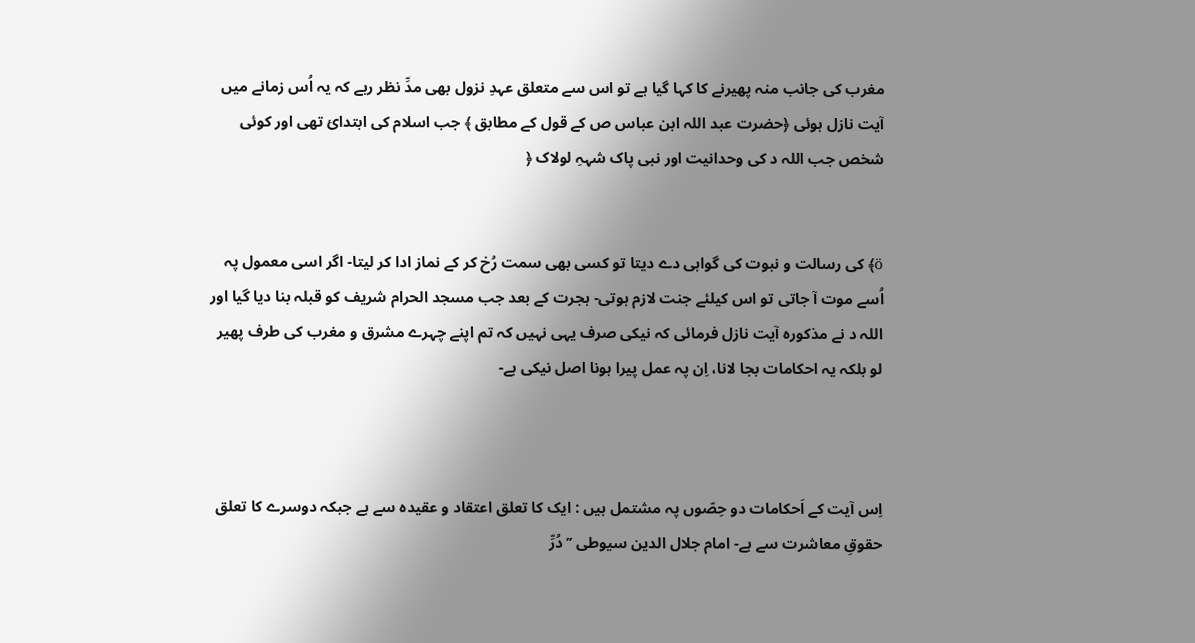مغرب کی جانب منہ پھیرنے کا کہا گیا ہے تو اس سے متعلق عہدِ نزول بھی مدِّ نظر رہے کہ یہ اُس زمانے میں آیت نازل ہوئی ﴿حضرت عبد اللہ ابن عباس ص کے قول کے مطابق ﴾ جب اسلام کی ابتدائ تھی اور کوئی شخص جب اللہ د کی وحدانیت اور نبی پاک شہہِ لولاک ﴿


ö﴾ کی رسالت و نبوت کی گواہی دے دیتا تو کسی بھی سمت رُخ کر کے نماز ادا کر لیتا- اگر اسی معمول پہ اُسے موت آ جاتی تو اس کیلئے جنت لازم ہوتی- ہجرت کے بعد جب مسجد الحرام شریف کو قبلہ بنا دیا گیا اور اللہ د نے مذکورہ آیت نازل فرمائی کہ نیکی صرف یہی نہیں کہ تم اپنے چہرے مشرق و مغرب کی طرف پھیر لو بلکہ یہ احکامات بجا لانا، اِن پہ عمل پیرا ہونا اصل نیکی ہے-



اِس آیت کے اَحکامات دو حِصّوں پہ مشتمل ہیں : ایک کا تعلق اعتقاد و عقیدہ سے ہے جبکہ دوسرے کا تعلق حقوقِ معاشرت سے ہے- امام جلال الدین سیوطی ’’دُرِّ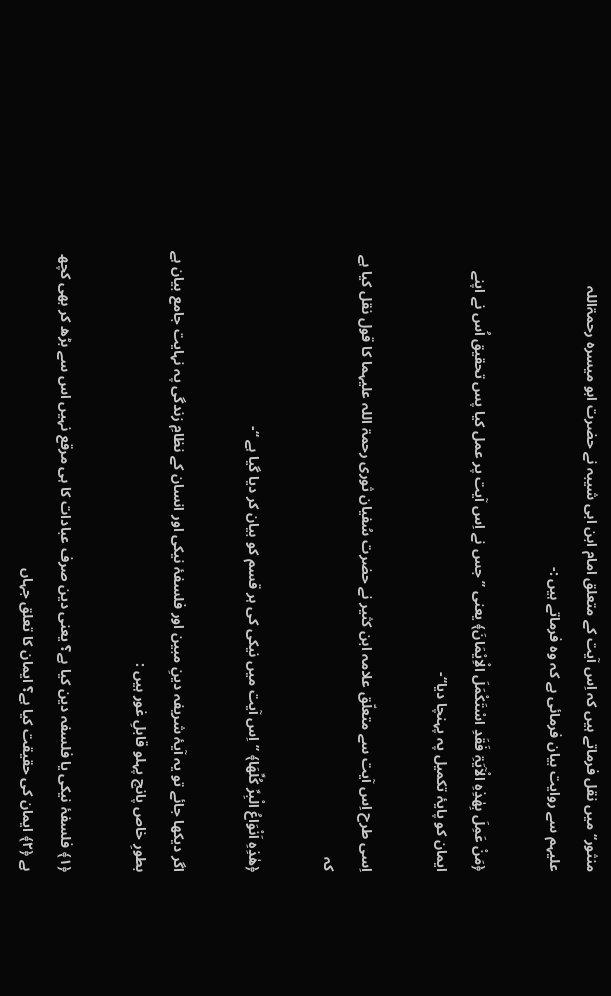منثور‘‘ میں نقل فرماتے ہیں کہ اِس آیت کے متعلق امام ابن ابی شیبہ نے حضرت ابو میسرہ رحمۃاللہ علیہم سے روایت بیان فرمائی ہے کہ وہ فرماتے ہیں :-

﴿مَنْ عَمِلَ بِھٰذِہِ الْآیَۃِ فَقَدِ اسْتَکْمَلَ الْاِیْمَانَ﴾ یعنی ’’جس نے اِس آیت پر عمل کیا پس تحقیق اُس نے اپنے ایمان کو پایۂ تکمیل پہ پہنچا دیا‘‘-

اِسی طرح اِس آیت سے متعلّق علامہ ابن کثیر نے حضرت سُفیان ثوری رحمۃ اللہ علیہما کا قول نقل کیا ہے کہ

﴿ھٰذِہِ اَنْوَاعُ الْبِرِّ کُلِّھَا﴾ ’’اِس آیت میں نیکی کی ہر قسم کو بیان کر دیا گیا ہے ‘‘-

اگر دیکھا جائے تو یہ آیۂ شریفہ دینِ مبین اور فلسفۂ نیکی اور انسان کے نظامِ زندگی پہ نہایت جامع بیان ہے بطورِ خاص پانچ پہلو قابلِ غور ہیں :

﴿۱﴾ فلسفۂ نیکی یا فلسفہ دین کیا ہے؟ یعنی دین صرف عبادات کا ہی مرقع نہیں اس سے بڑھ کر بھی کچھ ہے ﴿۲﴾ ایمان کی حقیقت کیا ہے؟ ایمان کا تعلق جہاں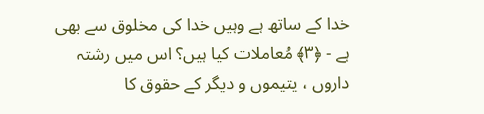خدا کے ساتھ ہے وہیں خدا کی مخلوق سے بھی ہے - ﴿۳﴾ مُعاملات کیا ہیں؟ اس میں رشتہ داروں ، یتیموں و دیگر کے حقوق کا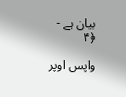بیان ہے -              ﴿۴

واپس اوپر